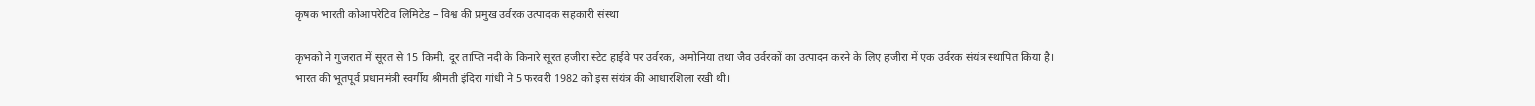कृषक भारती कोआपरेटिव लिमिटेड – विश्व की प्रमुख उर्वरक उत्पादक सहकारी संस्था

कृभको ने गुजरात में सूरत से 15 किमी. दूर ताप्ति नदी के किनारे सूरत हजीरा स्टेट हाईवे पर उर्वरक, अमोनिया तथा जैव उर्वरकों का उत्पादन करने के लिए हजीरा में एक उर्वरक संयंत्र स्थापित किया है।
भारत की भूतपूर्व प्रधानमंत्री स्वर्गीय श्रीमती इंदिरा गांधी ने 5 फरवरी 1982 को इस संयंत्र की आधारशिला रखी थी।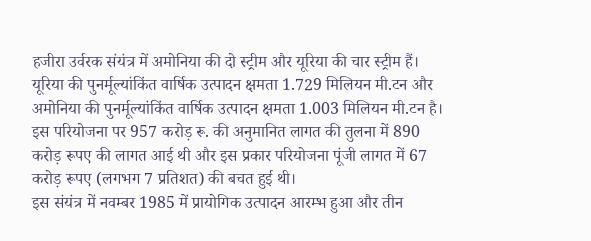हजीरा उर्वरक संयंत्र में अमोनिया की दो स्ट्रीम और यूरिया की चार स्ट्रीम हैं। यूरिया की पुनर्मूल्यांकिंत वार्षिक उत्पादन क्षमता 1.729 मिलियन मी.टन और अमोनिया की पुनर्मूल्यांकिंत वार्षिक उत्पादन क्षमता 1.003 मिलियन मी.टन है। इस परियोजना पर 957 करोड़ रू. की अनुमानित लागत की तुलना में 890 करोड़ रूपए की लागत आई थी और इस प्रकार परियोजना पूंजी लागत में 67 करोड़ रूपए (लगभग 7 प्रतिशत) की बचत हुई थी।
इस संयंत्र में नवम्बर 1985 में प्रायोगिक उत्पादन आरम्भ हुआ और तीन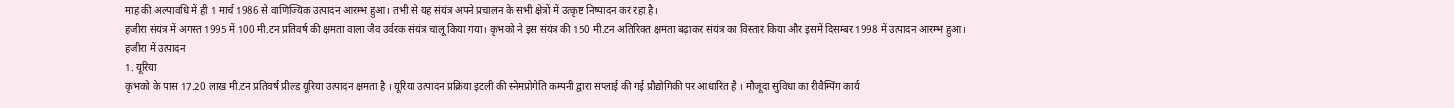माह की अल्पावधि में ही 1 मार्च 1986 से वाणिज्यिक उत्पादन आरम्भ हुआ। तभी से यह संयंत्र अपने प्रचालन के सभी क्षेत्रों में उत्कृष्ट निष्पादन कर रहा है।
हजीरा संयंत्र में अगस्त 1995 में 100 मी.टन प्रतिवर्ष की क्षमता वाला जैव उर्वरक संयंत्र चालू किया गया। कृभको ने इस संयंत्र की 150 मी.टन अतिरिक्त क्षमता बढ़ाकर संयंत्र का विस्तार किया और इसमें दिसम्बर 1998 में उत्पादन आरम्भ हुआ।
हजीरा में उत्पादन
1. यूरिया
कृभको के पास 17.20 लाख मी.टन प्रतिवर्ष प्रील्ड यूरिया उत्पादन क्षमता है । यूरिया उत्पादन प्रक्रिया इटली की स्नेमप्रोगेति कम्पनी द्वारा सप्लाई की गई प्रौद्योगिकी पर आधारित है । मौजूदा सुविधा का रीवैम्पिंग कार्य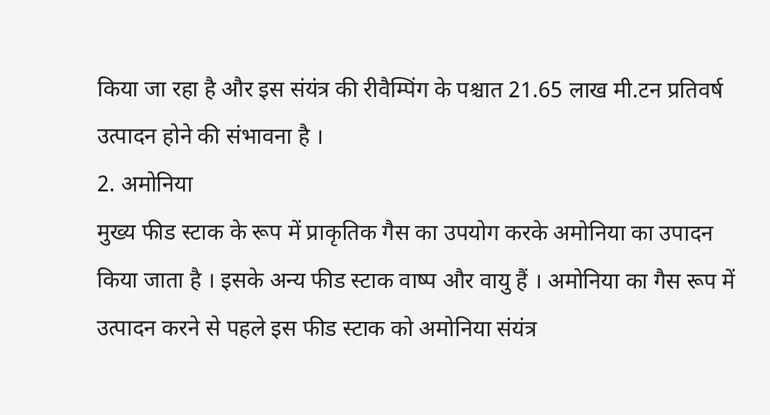किया जा रहा है और इस संयंत्र की रीवैम्पिंग के पश्चात 21.65 लाख मी.टन प्रतिवर्ष उत्पादन होने की संभावना है ।
2. अमोनिया
मुख्य फीड स्टाक के रूप में प्राकृतिक गैस का उपयोग करके अमोनिया का उपादन किया जाता है । इसके अन्य फीड स्टाक वाष्प और वायु हैं । अमोनिया का गैस रूप में उत्पादन करने से पहले इस फीड स्टाक को अमोनिया संयंत्र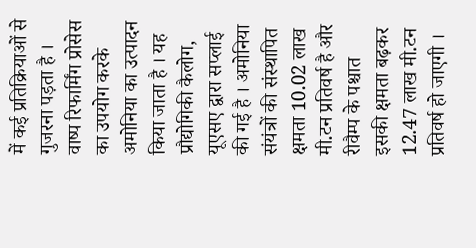में कई प्रतिक्रियाओं से गुजरना पड़ता है । वाष्प रिफार्मिंग प्रोसेस का उपयोग करके अमोनिया का उत्पादन किया जाता है । यह प्रौद्योगिकी कैलोग, यूएसए द्वारा सप्लाई की गई है । अमोनिया संयंत्रों की संस्थापित क्षमता 10.02 लाख मी.टन प्रतिवर्ष है और रीवैम्प के पश्चात इसकी क्षमता बढ़कर 12.47 लाख मी.टन प्रतिवर्ष हो जाएगी ।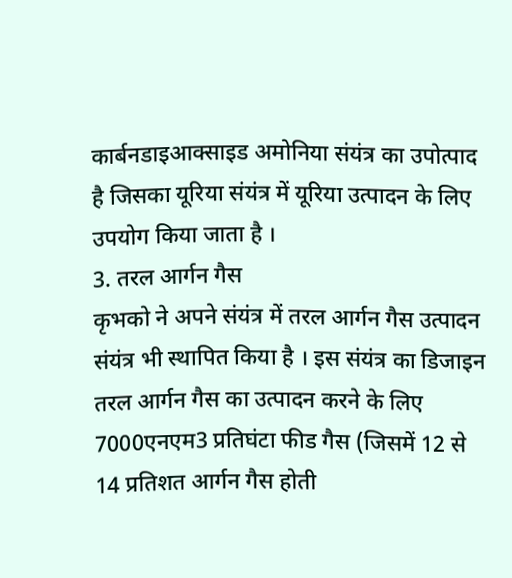कार्बनडाइआक्साइड अमोनिया संयंत्र का उपोत्पाद है जिसका यूरिया संयंत्र में यूरिया उत्पादन के लिए उपयोग किया जाता है ।
3. तरल आर्गन गैस
कृभको ने अपने संयंत्र में तरल आर्गन गैस उत्पादन संयंत्र भी स्थापित किया है । इस संयंत्र का डिजाइन तरल आर्गन गैस का उत्पादन करने के लिए 7000एनएम3 प्रतिघंटा फीड गैस (जिसमें 12 से 14 प्रतिशत आर्गन गैस होती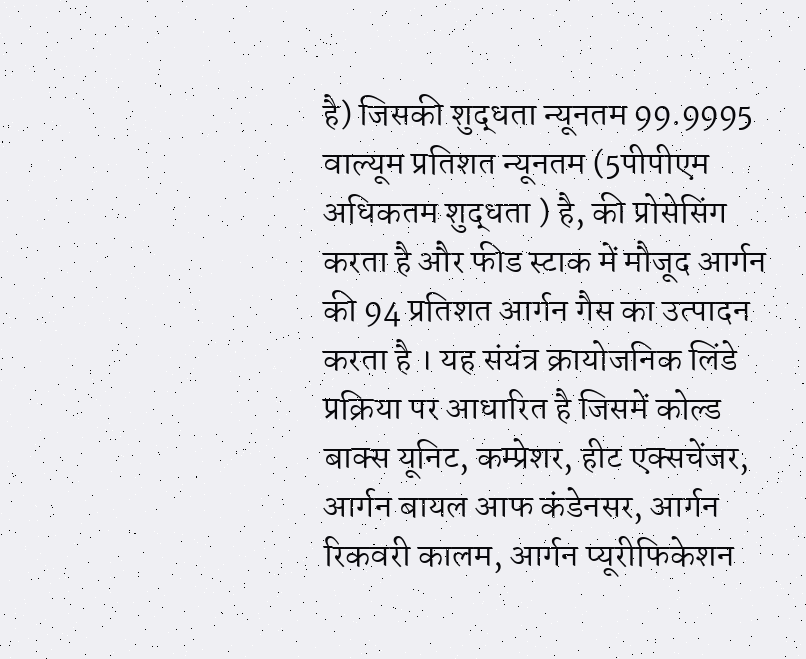है) जिसकी शुद्धता न्यूनतम 99.9995 वाल्यूम प्रतिशत न्यूनतम (5पीपीएम अधिकतम शुद्धता ) है, की प्रोसेसिंग करता है और फीड स्टाक में मौजूद आर्गन की 94 प्रतिशत आर्गन गैस का उत्पादन करता है । यह संयंत्र क्रायोजनिक लिंडे प्रक्रिया पर आधारित है जिसमें कोल्ड बाक्स यूनिट, कम्प्रेशर, हीट एक्सचेंजर, आर्गन बायल आफ कंडेनसर, आर्गन रिकवरी कालम, आर्गन प्यूरीफिकेशन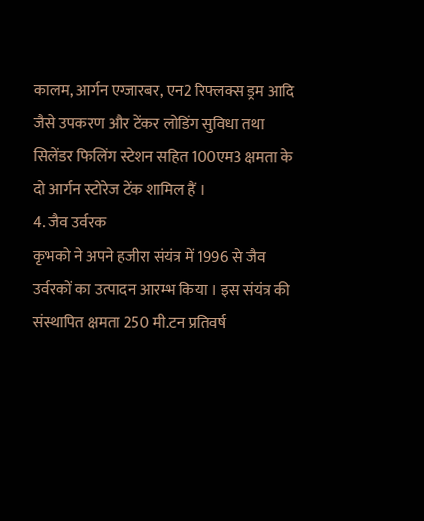कालम, आर्गन एग्जारबर, एन2 रिफ्लक्स ड्रम आदि जैसे उपकरण और टेंकर लोडिंग सुविधा तथा सिलेंडर फिलिंग स्टेशन सहित 100एम3 क्षमता के दो आर्गन स्टोरेज टेंक शामिल हैं ।
4. जैव उर्वरक
कृभको ने अपने हजीरा संयंत्र में 1996 से जैव उर्वरकों का उत्पादन आरम्भ किया । इस संयंत्र की संस्थापित क्षमता 250 मी.टन प्रतिवर्ष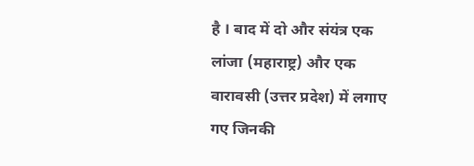है । बाद में दो और संयंत्र एक लांजा (महाराष्ट्र) और एक वारावसी (उत्तर प्रदेश) में लगाए गए जिनकी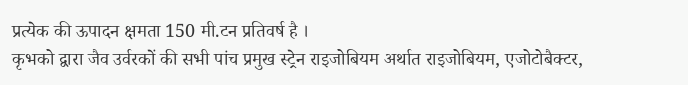प्रत्येक की ऊपादन क्षमता 150 मी.टन प्रतिवर्ष है ।
कृभको द्वारा जैव उर्वरकों की सभी पांच प्रमुख स्ट्रेन राइजोबियम अर्थात राइजोबियम, एजोटोबैक्टर,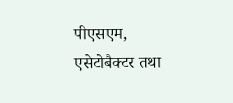पीएसएम, एसेटोबैक्टर तथा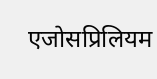एजोसप्रिलियम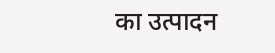का उत्पादन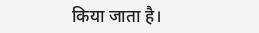किया जाता है।